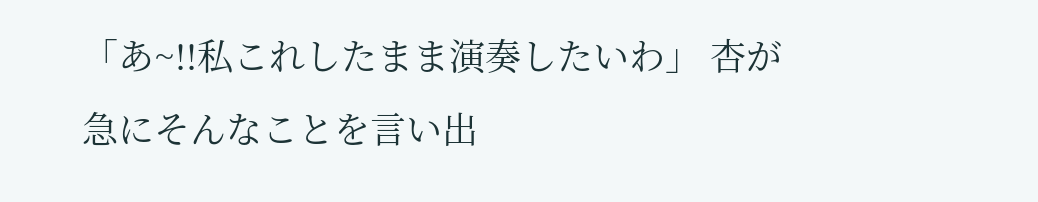「あ~!!私これしたまま演奏したいわ」 杏が急にそんなことを言い出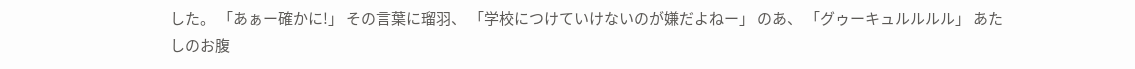した。 「あぁー確かに!」 その言葉に瑠羽、 「学校につけていけないのが嫌だよねー」 のあ、 「グゥーキュルルルル」 あたしのお腹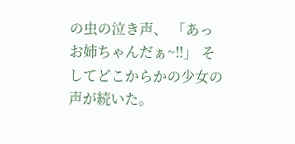の虫の泣き声、 「あっお姉ちゃんだぁ~!!」 そしてどこからかの少女の声が続いた。